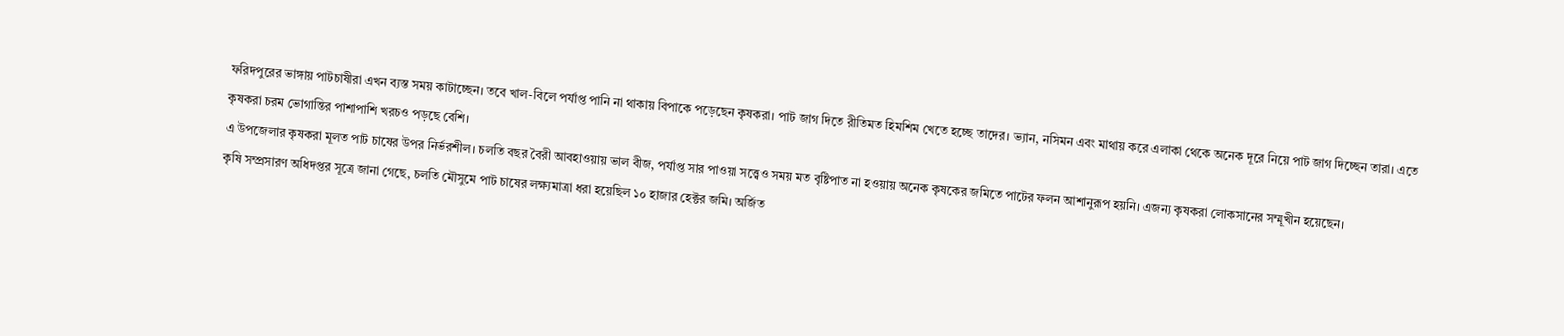ফরিদপুরের ভাঙ্গায় পাটচাষীরা এখন ব্যস্ত সময় কাটাচ্ছেন। তবে খাল-বিলে পর্যাপ্ত পানি না থাকায় বিপাকে পড়েছেন কৃষকরা। পাট জাগ দিতে রীতিমত হিমশিম খেতে হচ্ছে তাদের। ভ্যান, নসিমন এবং মাথায় করে এলাকা থেকে অনেক দূরে নিয়ে পাট জাগ দিচ্ছেন তারা। এতে কৃষকরা চরম ভোগান্তির পাশাপাশি খরচও পড়ছে বেশি।
এ উপজেলার কৃষকরা মূলত পাট চাষের উপর নির্ভরশীল। চলতি বছর বৈরী আবহাওয়ায় ভাল বীজ, পর্যাপ্ত সার পাওয়া সত্ত্বেও সময় মত বৃষ্টিপাত না হওয়ায় অনেক কৃষকের জমিতে পাটের ফলন আশানুরূপ হয়নি। এজন্য কৃষকরা লোকসানের সম্মূখীন হয়েছেন।
কৃষি সম্প্রসারণ অধিদপ্তর সূত্রে জানা গেছে, চলতি মৌসুমে পাট চাষের লক্ষ্যমাত্রা ধরা হয়েছিল ১০ হাজার হেক্টর জমি। অর্জিত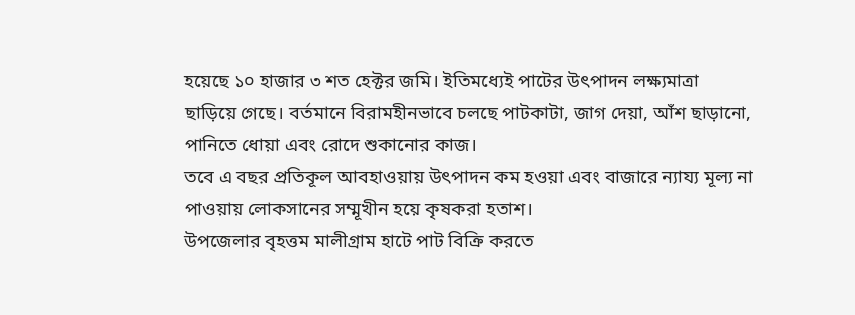হয়েছে ১০ হাজার ৩ শত হেক্টর জমি। ইতিমধ্যেই পাটের উৎপাদন লক্ষ্যমাত্রা ছাড়িয়ে গেছে। বর্তমানে বিরামহীনভাবে চলছে পাটকাটা, জাগ দেয়া, আঁশ ছাড়ানো, পানিতে ধোয়া এবং রোদে শুকানোর কাজ।
তবে এ বছর প্রতিকূল আবহাওয়ায় উৎপাদন কম হওয়া এবং বাজারে ন্যায্য মূল্য না পাওয়ায় লোকসানের সম্মূখীন হয়ে কৃষকরা হতাশ।
উপজেলার বৃহত্তম মালীগ্রাম হাটে পাট বিক্রি করতে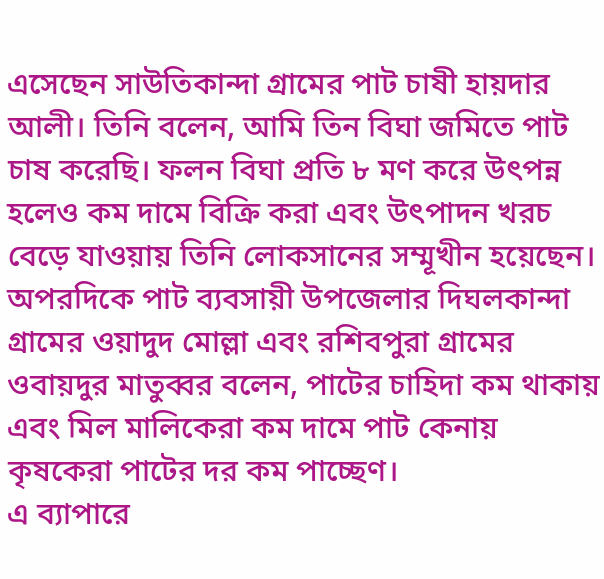এসেছেন সাউতিকান্দা গ্রামের পাট চাষী হায়দার আলী। তিনি বলেন, আমি তিন বিঘা জমিতে পাট চাষ করেছি। ফলন বিঘা প্রতি ৮ মণ করে উৎপন্ন হলেও কম দামে বিক্রি করা এবং উৎপাদন খরচ বেড়ে যাওয়ায় তিনি লোকসানের সম্মূখীন হয়েছেন।
অপরদিকে পাট ব্যবসায়ী উপজেলার দিঘলকান্দা গ্রামের ওয়াদুদ মোল্লা এবং রশিবপুরা গ্রামের ওবায়দুর মাতুব্বর বলেন, পাটের চাহিদা কম থাকায় এবং মিল মালিকেরা কম দামে পাট কেনায় কৃষকেরা পাটের দর কম পাচ্ছেণ।
এ ব্যাপারে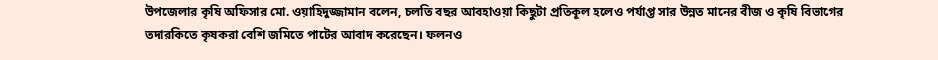উপজেলার কৃষি অফিসার মো. ওয়াহিদুজ্জামান বলেন, চলতি বছর আবহাওয়া কিছুটা প্রতিকূল হলেও পর্যাপ্ত সার উন্নত মানের বীজ ও কৃষি বিভাগের তদারকিতে কৃষকরা বেশি জমিতে পাটের আবাদ করেছেন। ফলনও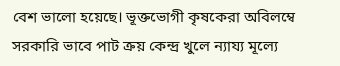বেশ ভালো হয়েছে। ভূক্তভোগী কৃষকেরা অবিলম্বে সরকারি ভাবে পাট ক্রয় কেন্দ্র খুলে ন্যায্য মূল্যে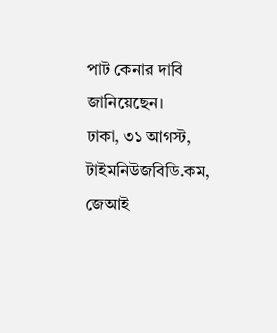পাট কেনার দাবি জানিয়েছেন।
ঢাকা, ৩১ আগস্ট, টাইমনিউজবিডি.কম, জেআই